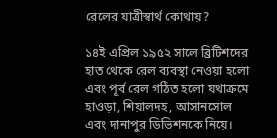রেলের যাত্রীস্বার্থ কোথায়?

১৪ই এপ্রিল ১৯৫২ সালে ব্রিটিশদের হাত থেকে রেল ব্যবস্থা নেওয়া হলো এবং পূর্ব রেল গঠিত হলো যথাক্রমে হাওড়া, শিয়ালদহ, আসানসোল এবং দানাপুর ডিভিশনকে নিয়ে।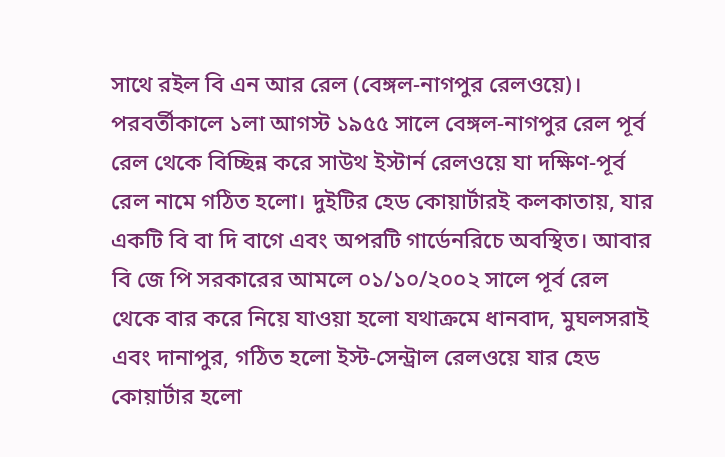সাথে রইল বি এন আর রেল (বেঙ্গল-নাগপুর রেলওয়ে)। পরবর্তীকালে ১লা আগস্ট ১৯৫৫ সালে বেঙ্গল-নাগপুর রেল পূর্ব রেল থেকে বিচ্ছিন্ন করে সাউথ ইস্টার্ন রেলওয়ে যা দক্ষিণ-পূর্ব রেল নামে গঠিত হলো। দুইটির হেড কোয়ার্টারই কলকাতায়, যার একটি বি বা দি বাগে এবং অপরটি গার্ডেনরিচে অবস্থিত। আবার বি জে পি সরকারের আমলে ০১/১০/২০০২ সালে পূর্ব রেল থেকে বার করে নিয়ে যাওয়া হলো যথাক্রমে ধানবাদ, মুঘলসরাই এবং দানাপুর, গঠিত হলো ইস্ট-সেন্ট্রাল রেলওয়ে যার হেড কোয়ার্টার হলো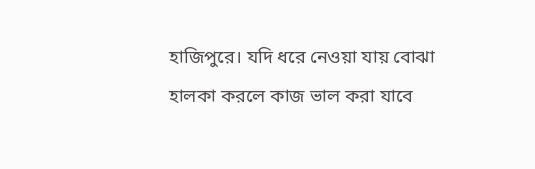হাজিপুরে। যদি ধরে নেওয়া যায় বোঝা হালকা করলে কাজ ভাল করা যাবে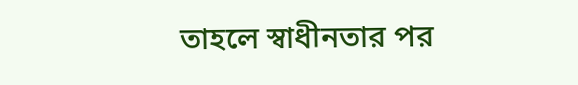তাহলে স্বাধীনতার পর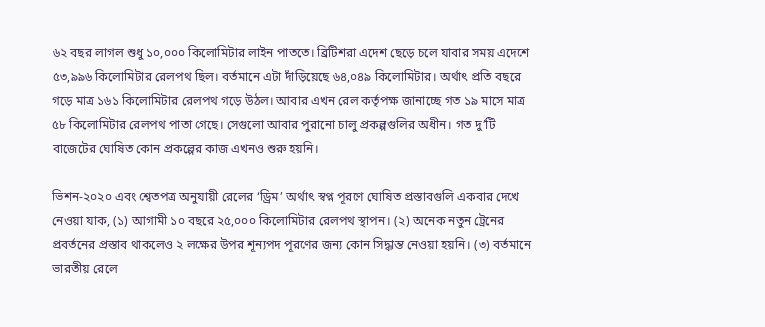৬২ বছর লাগল শুধু ১০,০০০ কিলোমিটার লাইন পাততে। ব্রিটিশরা এদেশ ছেড়ে চলে যাবার সময় এদে‍‌শে ৫৩,৯৯৬ কিলোমিটার রেলপথ ছিল। বর্তমানে এটা দাঁড়িয়েছে ৬৪,০৪৯ কিলোমিটার। অর্থাৎ প্রতি বছরে গড়ে মাত্র ১৬১ কিলোমিটার রেলপথ গড়ে উঠল। আবার এখন রেল কর্তৃপক্ষ জানাচ্ছে গত ১৯ মাসে মাত্র ৫৮ কিলোমিটার রেলপথ পাতা গেছে। সেগুলো আবার পুরানো চালু প্রকল্পগুলির অধীন। গত দু’টি বাজেটের ঘোষিত কোন প্রকল্পের কাজ এখনও শুরু হয়নি।

ভিশন-২০২০ এবং শ্বেতপত্র অনুযায়ী রেলের ‘ড্রিম’ অর্থাৎ স্বপ্ন পূরণে ঘোষিত প্রস্তাবগুলি একবার দেখে নেওয়া যাক, (১) আগামী ১০ বছরে ২৫,০০০ কিলোমিটার রেলপথ স্থাপন। (২) অনেক নতুন ট্রেনের প্রবর্তনের প্রস্তাব থাকলেও ২ লক্ষের উপর শূন্যপদ পূরণের জন্য কোন সিদ্ধান্ত নেওয়া হয়নি। (৩) বর্তমানে ভারতীয় রেলে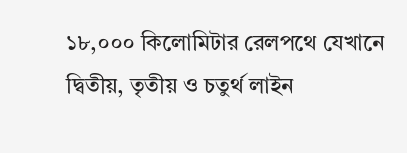১৮,০০০ কিলোমিটার রেলপথে যেখানে দ্বিতীয়, তৃতীয় ও চতুর্থ লাইন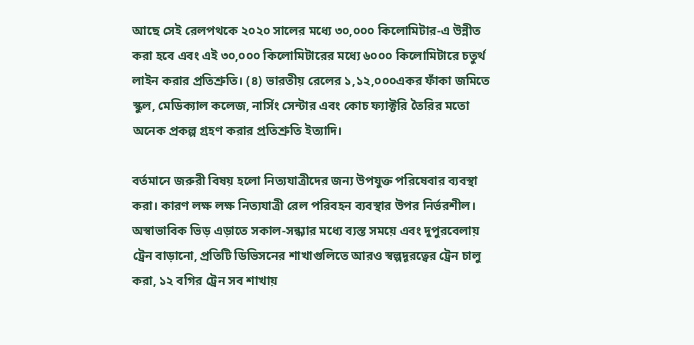আছে সেই রেলপথকে ২০২০ সালের মধ্যে ৩০,০০০ কিলোমিটার-এ উন্নীত করা হবে এবং এই ৩০,০০০ কিলোমিটারের মধ্যে ৬০০০ কিলোমিটারে চতুর্থ লাইন করার প্রতিশ্রুতি। (৪) ভারতীয় রেলের ১,১২,০০০একর ফাঁকা জমিতে স্কুল, মেডিক্যাল কলেজ, নার্সিং সেন্টার এবং কোচ ফ্যাক্টরি তৈরির মতো অনেক প্রকল্প গ্রহণ করার প্রতিশ্রুতি ইত্যাদি।

বর্তমানে জরুরী বিষয় হলো নিত্যযাত্রীদের জন্য উপযুক্ত পরিষেবার ব্যবস্থা করা। কারণ লক্ষ লক্ষ নিত্যযাত্রী রেল পরিবহন ব্যবস্থার উপর নির্ভরশীল। অস্বাভাবিক ভিড় এড়াতে সকাল-সন্ধ্যার মধ্যে ব্যস্ত সময়ে এবং দুপুরবেলায় ট্রেন বাড়ানো, প্রতিটি ডিভিসনের শাখাগুলিতে আরও স্বল্পদূরত্বের ট্রেন চালু করা, ১২ বগির ট্রেন সব শাখায়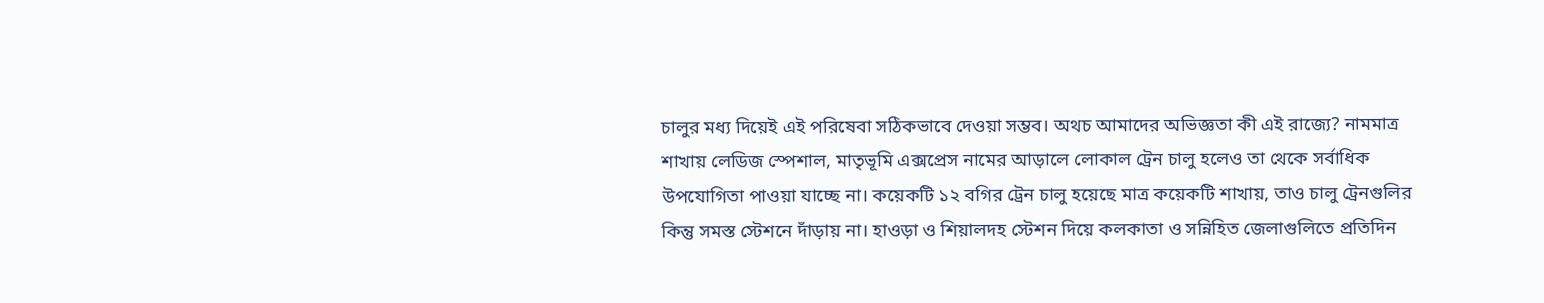চালুর মধ্য দিয়েই এই পরিষেবা সঠিকভাবে দেওয়া সম্ভব। অথচ আমাদের অভিজ্ঞতা কী এই রাজ্যে? নামমাত্র শাখায় লেডিজ স্পেশাল, মাতৃভূমি এক্সপ্রেস নামের আড়ালে লোকাল ট্রেন চালু হলেও তা থেকে সর্বাধিক উপযোগিতা পাওয়া যাচ্ছে না। কয়েকটি ১২ বগির ট্রেন চালু হয়েছে মাত্র কয়েকটি শাখায়, তাও চালু ট্রেনগুলির কিন্তু সমস্ত স্টেশনে দাঁড়ায় না। হাওড়া ও শিয়ালদহ স্টেশন দিয়ে কলকাতা ও সন্নিহিত জেলাগুলিতে প্রতিদিন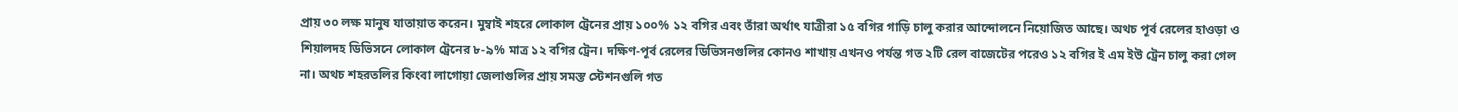প্রায় ৩০ লক্ষ মানুষ যাতায়াত করেন। মুম্বাই শহরে লোকাল ট্রেনের প্রায় ১০০% ১২ বগির এবং তাঁরা অর্থাৎ যাত্রীরা ১৫ বগির গাড়ি চালু করার আন্দোলনে নিয়োজিত আছে। অথচ পূর্ব রেলের হাওড়া ও শিয়ালদহ ডিভিসনে লোকাল ট্রেনের ৮-৯% মাত্র ১২ বগির ট্রেন। দক্ষিণ-পূর্ব রেলের ডিভিসনগুলির কোনও শাখায় এখনও পর্যন্ত গত ২টি রেল বাজেটের পরেও ১২ বগির ই এম ইউ ট্রেন চালু করা গেল না। অথচ শহরতলির কিংবা লাগোয়া জেলাগুলির প্রায় সমস্ত স্টেশনগুলি গত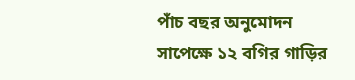পাঁচ বছর অনুমোদন সাপেক্ষে ১২ বগির গাড়ির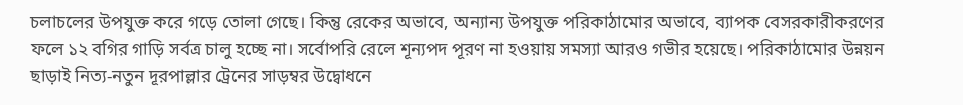চলাচলের উপযুক্ত করে গড়ে তোলা গেছে। কিন্তু রেকের অভাবে, অন্যান্য উপযুক্ত পরিকাঠামোর অভাবে, ব্যাপক বেসরকারীকরণের ফলে ১২ বগির গাড়ি সর্বত্র চালু হচ্ছে না। সর্বোপরি রেলে শূন্যপদ পূরণ না হওয়ায় সমস্যা আরও গভীর হয়েছে। পরিকাঠামোর উন্নয়ন ছাড়াই নিত্য-নতুন দূরপাল্লার ট্রেনের সাড়ম্বর উদ্বোধনে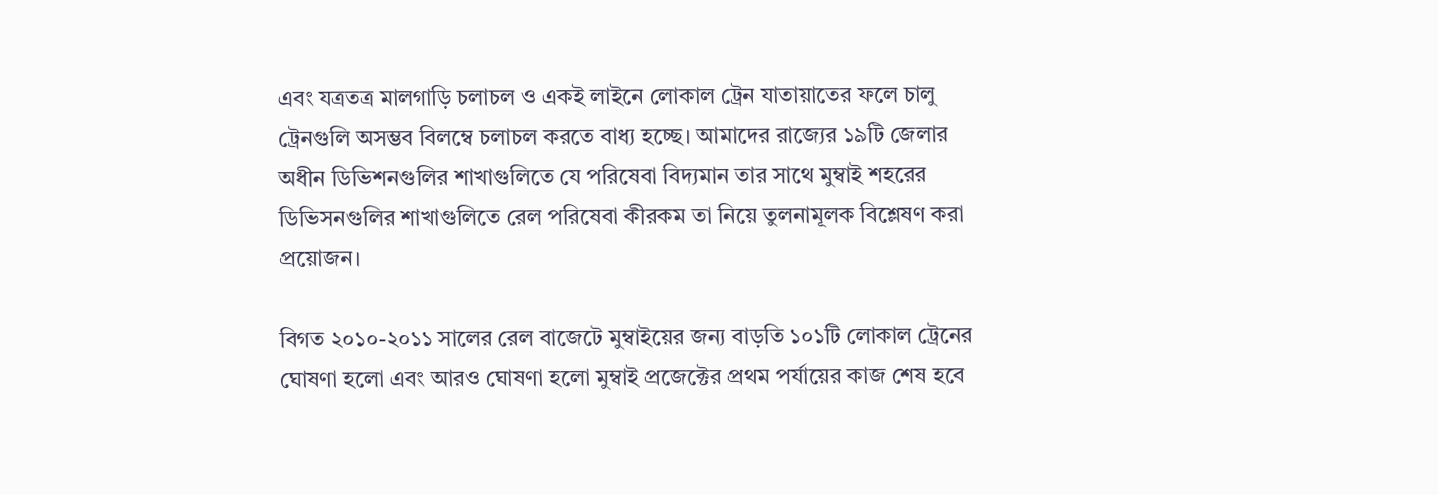এবং যত্রতত্র মালগাড়ি চলাচল ও একই লাইনে লোকাল ট্রেন যাতায়াতের ফলে চালু ট্রেনগুলি অসম্ভব বিলম্বে চলাচল করতে বাধ্য হচ্ছে। আমাদের রাজ্যের ১৯টি জেলার অধীন ডিভিশনগুলির শাখাগুলিতে যে পরিষেবা বিদ্যমান তার সাথে মুম্বাই শহরের ডিভিসনগুলির শাখাগুলিতে রেল পরিষেবা কীরকম তা নিয়ে তুলনামূলক বিশ্লেষণ করা প্রয়োজন।

বিগত ২০১০-২০১১ সালের রেল বাজে‍‌টে মুম্বাইয়ের জন্য বাড়তি ১০১টি লোকাল ট্রেনের ঘোষণা হলো এবং আরও ঘোষণা হলো মুম্বাই প্রজেক্টের প্রথম পর্যায়ের কাজ শেষ হবে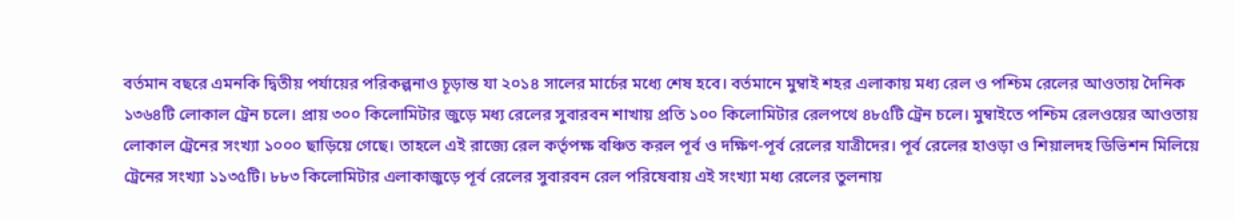বর্তমান বছরে এমনকি দ্বিতীয় পর্যায়ের পরিকল্পনাও চূড়ান্ত যা ২০১৪ সালের মার্চের মধ্যে শেষ হবে। বর্তমানে মুম্বাই শহর এলাকায় মধ্য রেল ও পশ্চিম রেলের আওতায় দৈনিক ১৩৬৪টি লোকাল ট্রেন চলে। প্রায় ৩০০ কিলোমিটার জুড়ে মধ্য রেলের সুবারবন শাখায় প্রতি ১০০ কিলোমিটার রেলপথে ৪৮৫টি ট্রেন চলে। মুম্বাইতে পশ্চিম রেলওয়ের আওতায় লোকাল ট্রেনের সংখ্যা ১০০০ ছাড়িয়ে গেছে। তাহলে এই রাজ্যে রেল কর্তৃপক্ষ বঞ্চিত করল পূর্ব ও দক্ষিণ-পূর্ব রেলের যাত্রীদের। পূর্ব রেলের হাওড়া ও শিয়ালদহ ডিভিশন মিলিয়ে ট্রেনের সংখ্যা ১১৩৫টি। ৮৮৩ কিলোমিটার এলাকাজুড়ে পূর্ব রেলের সুবারবন রেল পরিষেবায় এই সংখ্যা মধ্য রেলের তুলনায়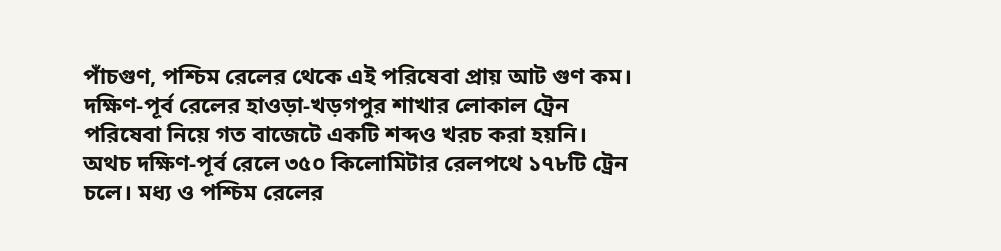পাঁচগুণ, পশ্চিম রেলের থেকে এই পরিষেবা প্রায় আট গুণ কম। দক্ষিণ-পূর্ব রেলের হাওড়া-খড়গপুর শাখার লোকাল ট্রেন পরিষেবা নিয়ে গত বা‍‌জেটে একটি শব্দও খরচ করা হয়নি। অথচ দক্ষিণ-পূর্ব রেলে ৩৫০ কিলোমিটার রেলপথে ১৭৮টি ট্রেন চলে। মধ্য ও পশ্চিম রেলের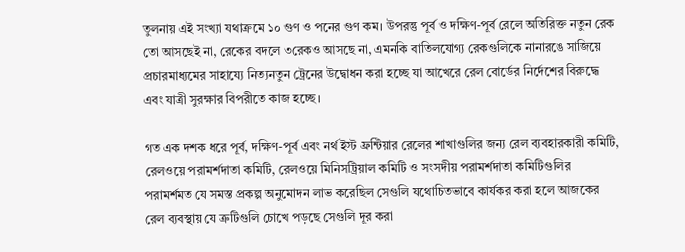তুলনায় এই সংখ্যা যথাক্রমে ১০ গুণ ও পনের গুণ কম। উপরন্তু পূর্ব ও দক্ষিণ-পূর্ব রেলে অতিরিক্ত নতুন রেক তো আসছেই না, রেকের বদলে ৩রেকও আসছে না, এমনকি বাতিলযোগ্য রেকগুলিকে নানারঙে সাজিয়ে প্রচারমাধ্যমের সাহায্যে নিত্যনতুন ট্রেনের উদ্বোধন করা হচ্ছে যা আখেরে রেল বোর্ডের নির্দেশের বিরুদ্ধে এবং যাত্রী সুরক্ষার বিপরীতে কাজ হচ্ছে।

গত এক দশক ধরে পূর্ব, দক্ষিণ-পূর্ব এবং নর্থ ইস্ট ফ্রন্টিয়ার রেলের শাখাগুলির জন্য রেল ব্যবহারকারী কমিটি, রেলওয়ে পরামর্শদাতা কমিটি, রেলওয়ে মিনিসট্রিয়াল কমিটি ও সংসদীয় পরামর্শদাতা কমিটিগুলির পরামর্শমত যে সমস্ত প্রকল্প অনুমোদন লাভ করেছিল সেগুলি যথোচিতভাবে কার্যকর করা হলে আজকের রেল ব্যবস্থায় যে ত্রুটিগুলি চোখে পড়ছে সেগুলি দূর করা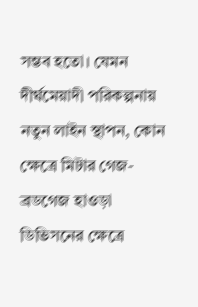সম্ভব হতো। যেমন দীর্ঘমেয়াদী পরিকল্পনায় নতুন লাইন স্থাপন, কোন ক্ষেত্রে মিটার গেজ-ব্রডগেজ হাওড়া ডিভিসনের ক্ষেত্রে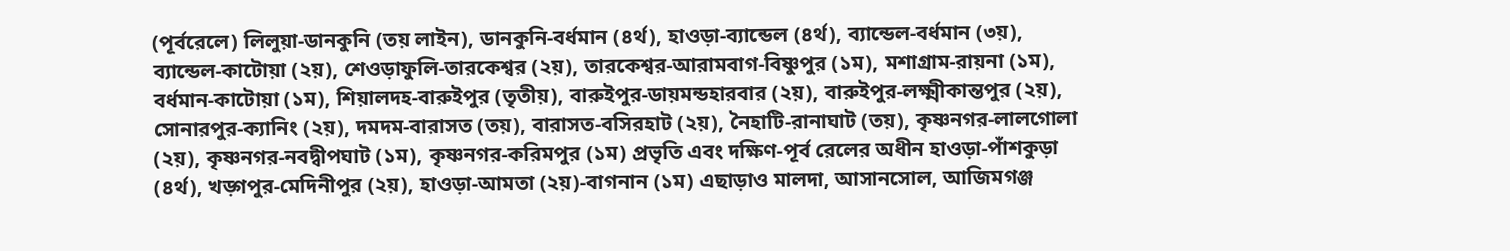(পূর্বরেলে) লিলুয়া-ডানকুনি (তয় লাইন), ডানকুনি-বর্ধমান (৪র্থ), হাওড়া-ব্যান্ডেল (৪র্থ), ব্যান্ডেল-বর্ধমান (৩য়), ব্যান্ডেল-কাটোয়া (২য়), শেওড়াফুলি-তার‍‌কেশ্বর (২য়), তারকেশ্বর-আরামবাগ-বিষ্ণুপুর (১ম), মশাগ্রাম-রায়না (১ম), বর্ধমান-কাটোয়া (১ম), শিয়ালদহ-বারুইপুর (তৃতীয়), বারুইপুর-ডায়মন্ডহারবার (২য়), বারুইপুর-লক্ষ্মীকান্তপুর (২য়), সোনারপুর-ক্যানিং (২য়), দমদম-বারাসত (তয়), বারাসত-বসিরহাট (২য়), নৈহাটি-রানাঘাট (তয়), কৃষ্ণনগর-লালগোলা (২য়), কৃষ্ণনগর-নবদ্বীপঘাট (১ম), কৃষ্ণনগর-করিমপুর (১ম) প্রভৃতি এবং দক্ষিণ-পূর্ব রেলের অধীন হাওড়া-পাঁশকুড়া (৪র্থ), খড়্গপুর-মেদিনীপুর (২য়), হাওড়া-আমতা (২য়)-বাগনান (১ম) এছাড়াও মালদা, আসানসোল, আজিমগঞ্জ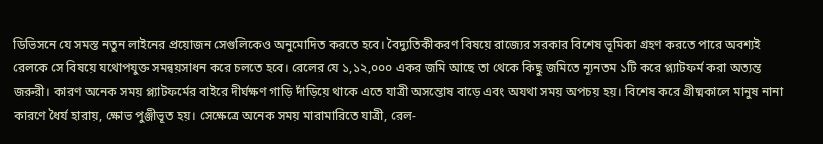ডিভিসনে যে সমস্ত নতুন লাইনের প্রয়োজন সেগুলিকেও অনুমোদিত করতে হবে। বৈদ্যুতিকীকরণ বিষয়ে রাজ্যের সরকার বিশেষ ভূমিকা গ্রহণ করতে পারে অবশ্যই রেলকে সে বিষয়ে যথোপযুক্ত সমন্বয়সাধন করে চলতে হবে। রেলের যে ১,১২,০০০ একর জমি আছে তা থেকে কিছু জমিতে ন্যূনতম ১টি করে প্ল্যাটফর্ম করা অত্যন্ত জরুরী। কারণ অনেক সময় প্ল্যাটফর্মের বাইরে দীর্ঘক্ষণ গাড়ি দাঁড়িয়ে থাকে এতে যাত্রী অসন্তোষ বাড়ে এবং অযথা সময় অপচয় হয়। বিশেষ করে গ্রীষ্মকালে মানুষ নানা কারণে ধৈর্য হারায়, ক্ষোভ পুঞ্জীভূত হয়। সেক্ষেত্রে অনেক সময় মারামারিতে যাত্রী, রেল-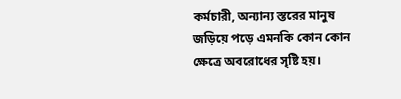কর্মচারী, অন্যান্য স্তরের মানুষ জড়িয়ে পড়ে এমনকি কোন কোন ক্ষেত্রে অবরোধের সৃষ্টি হয়।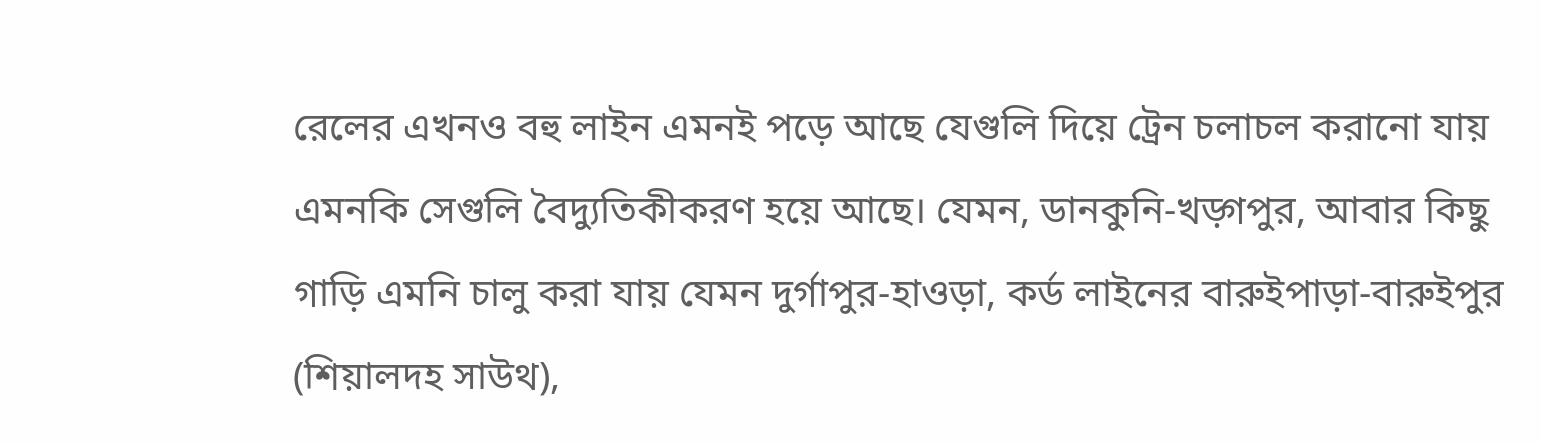রেলের এখনও বহু লাইন এমনই পড়ে আছে যেগুলি দিয়ে ট্রেন চলাচল করানো যায় এমনকি সেগুলি বৈদ্যুতিকীকরণ হয়ে আছে। যেমন, ডানকুনি-খড়্গপুর, আবার কিছু গাড়ি এমনি চালু করা যায় যেমন দুর্গাপুর-হাওড়া, কর্ড লাইনের বারুইপাড়া-বারুইপুর (শিয়ালদহ সাউথ),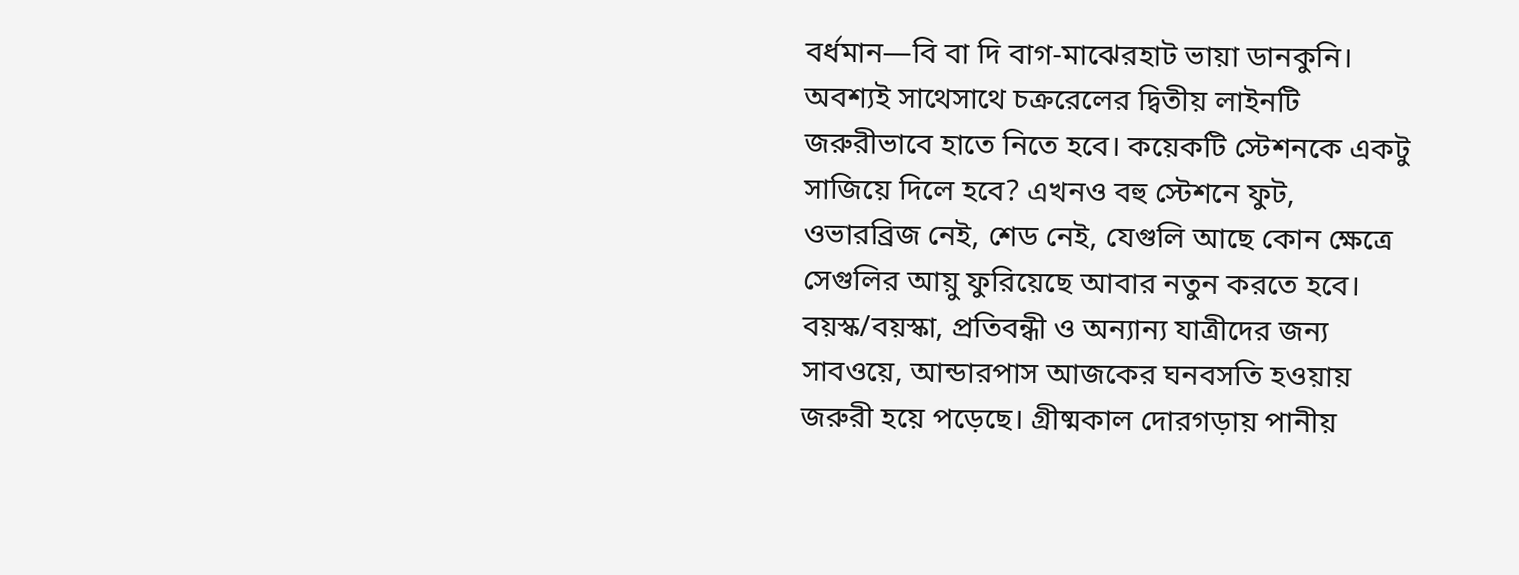বর্ধমান—বি বা দি বাগ-মাঝেরহাট ভায়া ডানকুনি। অবশ্যই সাথেসাথে চক্ররেলের দ্বিতীয় লাইনটি জরুরীভাবে হাতে নিতে হবে। কয়েকটি স্টেশনকে একটু সাজিয়ে দিলে হবে? এখনও বহু স্টেশনে ফুট, ওভারব্রিজ নেই, শেড নেই, যেগুলি আছে কোন ক্ষেত্রে সেগুলির আয়ু ফুরিয়েছে আবার নতুন করতে হবে। বয়স্ক/বয়স্কা, প্রতিবন্ধী ও অন্যান্য যাত্রীদের জন্য সাবওয়ে, আন্ডারপাস আজকের ঘনবসতি হওয়ায় জরুরী হয়ে পড়েছে। গ্রীষ্মকাল দোরগড়ায় পানীয়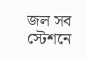জল সব স্টেশনে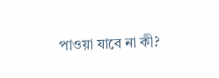পাওয়া যাবে না কী?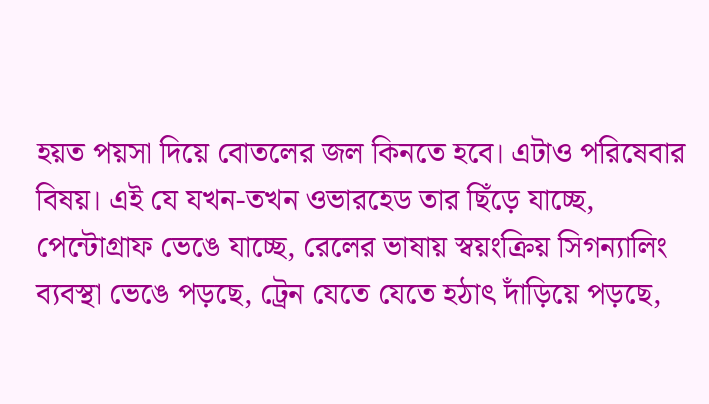হয়ত পয়সা দিয়ে বোতলের জল কিনতে হবে। এটাও পরিষেবার বিষয়। এই যে যখন-তখন ওভারহেড তার ছিঁড়ে যাচ্ছে, পেন্টোগ্রাফ ভেঙে যাচ্ছে, রেলের ভাষায় স্বয়ংক্রিয় সিগন্যালিং ব্যবস্থা ভেঙে পড়ছে, ট্রেন যেতে যেতে হঠাৎ দাঁ‍ড়িয়ে পড়ছে,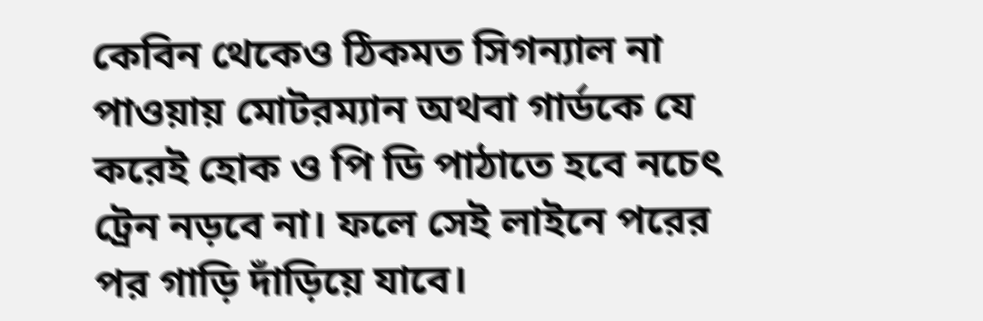কেবিন থেকেও ঠিকমত সিগন্যাল না পাওয়ায় মোটরম্যান অথবা গার্ডকে যে করেই হোক ও পি ডি পাঠাতে হবে নচেৎ ট্রেন নড়বে না। ফলে সেই লাইনে পরের পর গাড়ি দাঁড়িয়ে যাবে।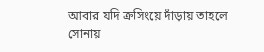আবার যদি ক্রসিংয়ে দাঁড়ায় তাহলে সোনায়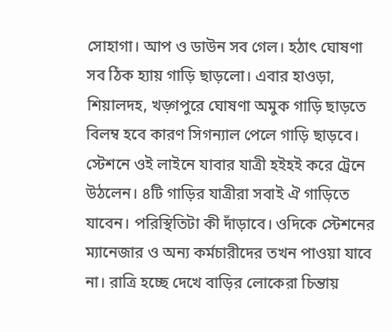সোহাগা। আপ ও ডাউন সব গেল। হঠাৎ ঘোষণা সব ঠিক হ্যায় গাড়ি ছাড়লো। এবার হাওড়া, শিয়ালদহ, খড়্গপুরে ঘোষণা অমুক গাড়ি ছাড়তে বিলম্ব হবে কারণ সিগন্যাল পেলে গাড়ি ছাড়বে। স্টেশনে ওই লাইনে যাবার যাত্রী হইহই করে ট্রেনে উঠলেন। ৪টি গাড়ির যাত্রীরা সবাই ঐ গাড়িতে যাবেন। পরিস্থিতিটা কী দাঁড়াবে। ওদিকে স্টেশনের ম্যানেজার ও অন্য কর্মচারীদের তখন পাওয়া যাবে না। রাত্রি হচ্ছে দেখে বাড়ির লোকেরা চিন্তায়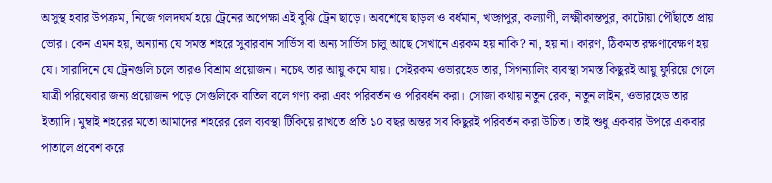অসুস্থ হবার উপক্রম, নিজে গলদঘর্ম হয়ে ট্রেনের অপেক্ষা এই বুঝি ট্রেন ছাড়ে। অবশেষে ছাড়ল ও বর্ধমান, খড়্গপুর, কল্যাণী, লক্ষ্মীকান্তপুর, কাটোয়া পৌঁছাতে প্রায় ভোর। কেন এমন হয়, অন্যান্য যে সমস্ত শহরে সুবারবান সার্ভিস বা অন্য সার্ভিস চালু আছে সেখানে এরকম হয় নাকি? না, হয় না। কারণ, ঠিকমত রক্ষণাবেক্ষণ হয় যে। সারাদিনে যে ট্রেনগুলি চলে তারও বিশ্রাম প্রয়োজন। নচেৎ তার আয়ু কমে যায়। সেইরকম ওভারহেড তার, সিগন্যালিং ব্যবস্থা সমস্ত কিছুরই আয়ু ফুরিয়ে গেলে যাত্রী পরিষেবার জন্য প্রয়োজন পড়ে সেগুলিকে বাতিল বলে গণ্য করা এবং পরিবর্তন ও পরিবর্ধন করা। সোজা কথায় নতুন রেক, নতুন লাইন, ওভারহেড তার ইত্যাদি। মুম্বাই শহরের মতো আমাদের শহরের রেল ব্যবস্থা টিকিয়ে রাখতে প্রতি ১০ বছর অন্তর সব কিছুরই পরিবর্তন করা উচিত। তাই শুধু একবার উপরে একবার পাতালে প্রবেশ করে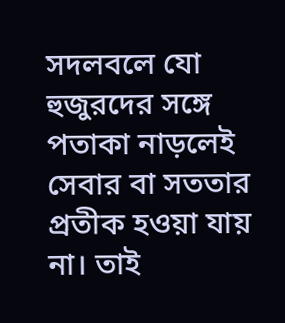সদলবলে যো হুজুরদের সঙ্গে পতাকা নাড়লেই সেবার বা সততার প্রতীক হওয়া যায় না। তাই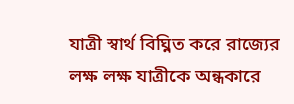যাত্রী স্বার্থ বিঘ্নিত করে রাজ্যের লক্ষ লক্ষ যাত্রীকে অন্ধকারে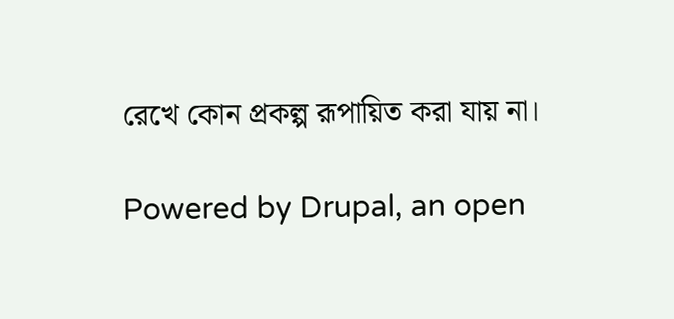রেখে কোন প্রকল্প রূপায়িত করা যায় না।

Powered by Drupal, an open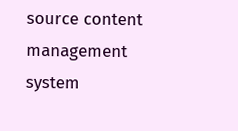source content management system